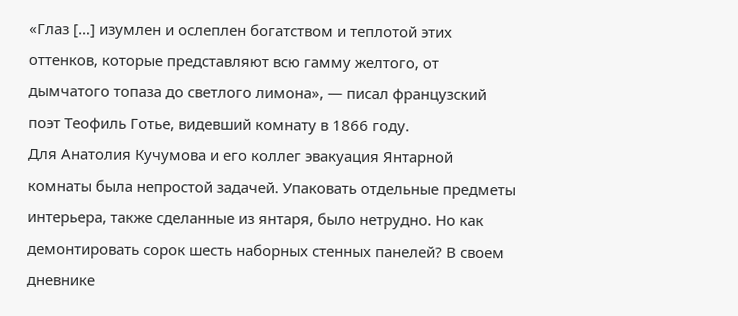«Глаз […] изумлен и ослеплен богатством и теплотой этих оттенков, которые представляют всю гамму желтого, от дымчатого топаза до светлого лимона», — писал французский поэт Теофиль Готье, видевший комнату в 1866 году.
Для Анатолия Кучумова и его коллег эвакуация Янтарной комнаты была непростой задачей. Упаковать отдельные предметы интерьера, также сделанные из янтаря, было нетрудно. Но как демонтировать сорок шесть наборных стенных панелей? В своем дневнике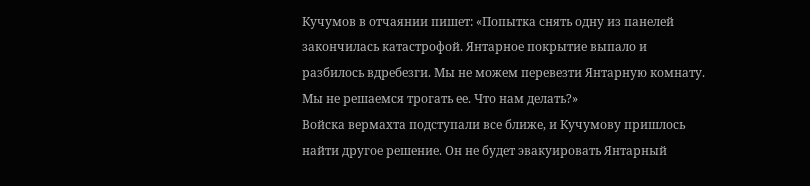Кучумов в отчаянии пишет: «Попытка снять одну из панелей закончилась катастрофой. Янтарное покрытие выпало и разбилось вдребезги. Мы не можем перевезти Янтарную комнату. Мы не решаемся трогать ее. Что нам делать?»
Войска вермахта подступали все ближе, и Кучумову пришлось найти другое решение. Он не будет эвакуировать Янтарный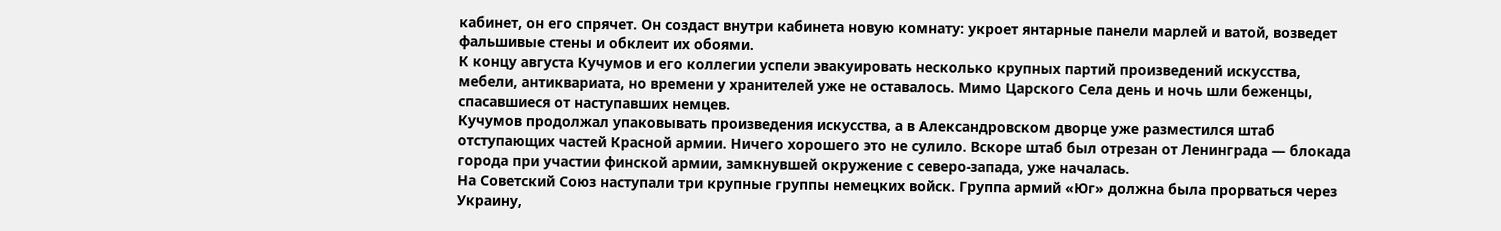кабинет, он его спрячет. Он создаст внутри кабинета новую комнату: укроет янтарные панели марлей и ватой, возведет фальшивые стены и обклеит их обоями.
К концу августа Кучумов и его коллегии успели эвакуировать несколько крупных партий произведений искусства, мебели, антиквариата, но времени у хранителей уже не оставалось. Мимо Царского Села день и ночь шли беженцы, спасавшиеся от наступавших немцев.
Кучумов продолжал упаковывать произведения искусства, а в Александровском дворце уже разместился штаб отступающих частей Красной армии. Ничего хорошего это не сулило. Вскоре штаб был отрезан от Ленинграда — блокада города при участии финской армии, замкнувшей окружение с северо-запада, уже началась.
На Советский Союз наступали три крупные группы немецких войск. Группа армий «Юг» должна была прорваться через Украину,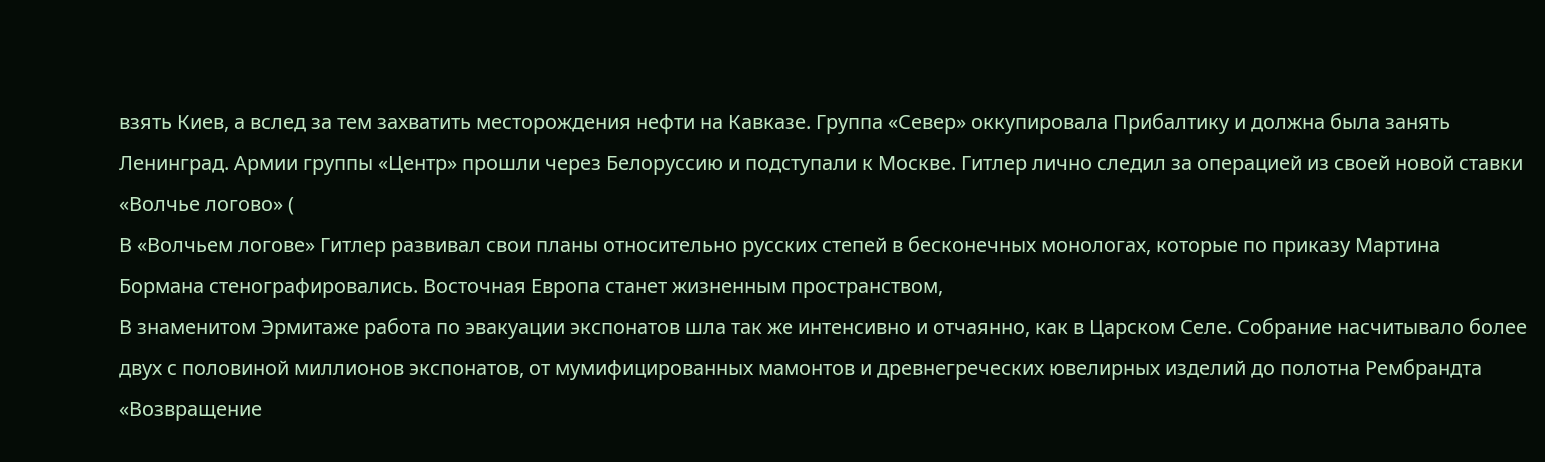взять Киев, а вслед за тем захватить месторождения нефти на Кавказе. Группа «Север» оккупировала Прибалтику и должна была занять Ленинград. Армии группы «Центр» прошли через Белоруссию и подступали к Москве. Гитлер лично следил за операцией из своей новой ставки «Волчье логово» (
В «Волчьем логове» Гитлер развивал свои планы относительно русских степей в бесконечных монологах, которые по приказу Мартина Бормана стенографировались. Восточная Европа станет жизненным пространством,
В знаменитом Эрмитаже работа по эвакуации экспонатов шла так же интенсивно и отчаянно, как в Царском Селе. Собрание насчитывало более двух с половиной миллионов экспонатов, от мумифицированных мамонтов и древнегреческих ювелирных изделий до полотна Рембрандта «Возвращение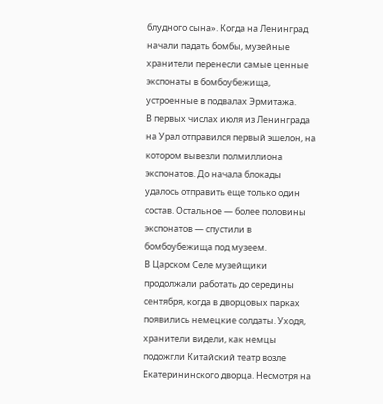блудного сына». Когда на Ленинград начали падать бомбы, музейные хранители перенесли самые ценные экспонаты в бомбоубежища, устроенные в подвалах Эрмитажа.
В первых числах июля из Ленинграда на Урал отправился первый эшелон, на котором вывезли полмиллиона экспонатов. До начала блокады удалось отправить еще только один состав. Остальное — более половины экспонатов — спустили в бомбоубежища под музеем.
В Царском Селе музейщики продолжали работать до середины сентября, когда в дворцовых парках появились немецкие солдаты. Уходя, хранители видели, как немцы подожгли Китайский театр возле Екатерининского дворца. Несмотря на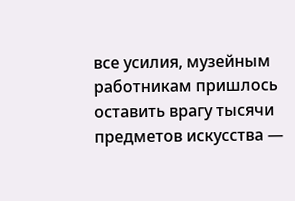все усилия, музейным работникам пришлось оставить врагу тысячи предметов искусства —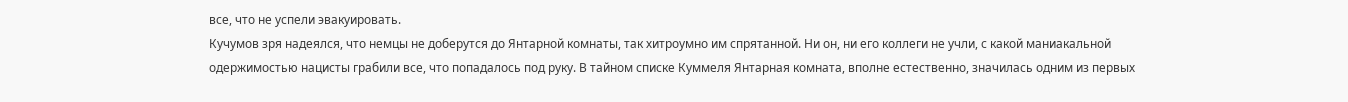все, что не успели эвакуировать.
Кучумов зря надеялся, что немцы не доберутся до Янтарной комнаты, так хитроумно им спрятанной. Ни он, ни его коллеги не учли, с какой маниакальной одержимостью нацисты грабили все, что попадалось под руку. В тайном списке Куммеля Янтарная комната, вполне естественно, значилась одним из первых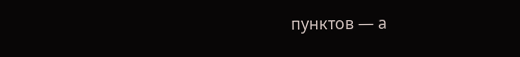пунктов — а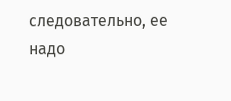следовательно, ее надо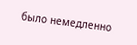было немедленно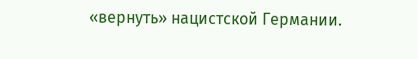«вернуть» нацистской Германии.